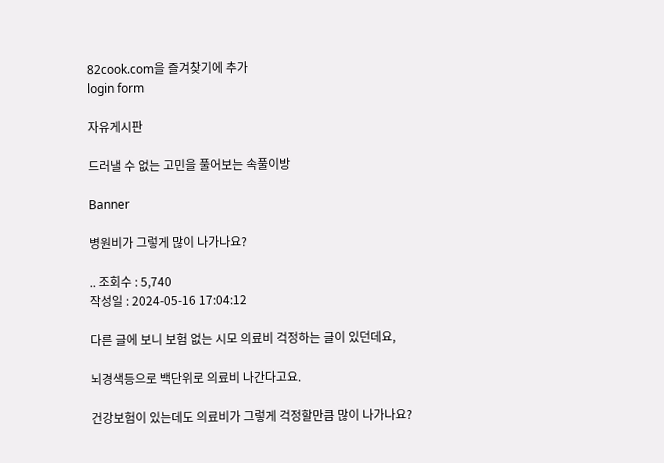82cook.com을 즐겨찾기에 추가
login form

자유게시판

드러낼 수 없는 고민을 풀어보는 속풀이방

Banner

병원비가 그렇게 많이 나가나요?

.. 조회수 : 5,740
작성일 : 2024-05-16 17:04:12

다른 글에 보니 보험 없는 시모 의료비 걱정하는 글이 있던데요,

뇌경색등으로 백단위로 의료비 나간다고요.

건강보험이 있는데도 의료비가 그렇게 걱정할만큼 많이 나가나요?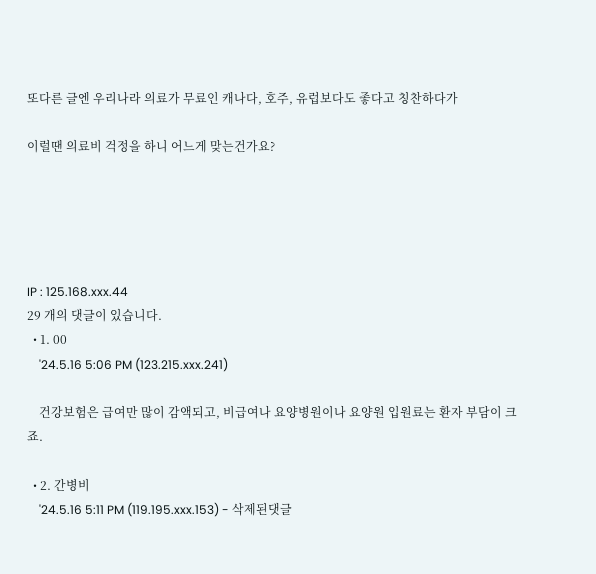또다른 글엔 우리나라 의료가 무료인 캐나다, 호주, 유럽보다도 좋다고 칭찬하다가

이럴땐 의료비 걱정을 하니 어느게 맞는건가요?





IP : 125.168.xxx.44
29 개의 댓글이 있습니다.
  • 1. 00
    '24.5.16 5:06 PM (123.215.xxx.241)

    건강보험은 급여만 많이 감액되고, 비급여나 요양병원이나 요양원 입원료는 환자 부담이 크죠.

  • 2. 간병비
    '24.5.16 5:11 PM (119.195.xxx.153) - 삭제된댓글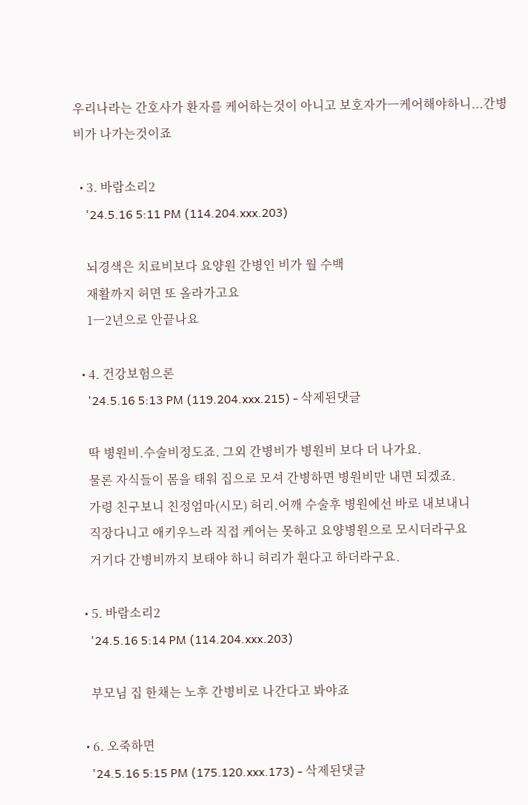우리나라는 간호사가 환자를 케어하는것이 아니고 보호자가ㅡ케어해야하니...간병비가 나가는것이죠

  • 3. 바람소리2
    '24.5.16 5:11 PM (114.204.xxx.203)

    뇌경색은 치료비보다 요양원 간병인 비가 월 수백
    재활까지 허면 또 올라가고요
    1ㅡ2년으로 안끝나요

  • 4. 건강보험으론
    '24.5.16 5:13 PM (119.204.xxx.215) - 삭제된댓글

    딱 병원비.수술비정도죠. 그외 간병비가 병원비 보다 더 나가요.
    물론 자식들이 몸을 태워 집으로 모셔 간병하면 병원비만 내면 되겠죠.
    가령 친구보니 친정엄마(시모) 허리.어깨 수술후 병원에선 바로 내보내니
    직장다니고 애키우느라 직접 케어는 못하고 요양병원으로 모시더라구요
    거기다 간병비까지 보태야 하니 허리가 휜다고 하더라구요.

  • 5. 바람소리2
    '24.5.16 5:14 PM (114.204.xxx.203)

    부모님 집 한채는 노후 간병비로 나간다고 봐야죠

  • 6. 오죽하면
    '24.5.16 5:15 PM (175.120.xxx.173) - 삭제된댓글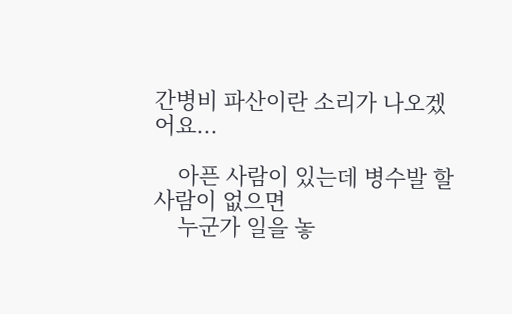간병비 파산이란 소리가 나오겠어요...

    아픈 사람이 있는데 병수발 할 사람이 없으면
    누군가 일을 놓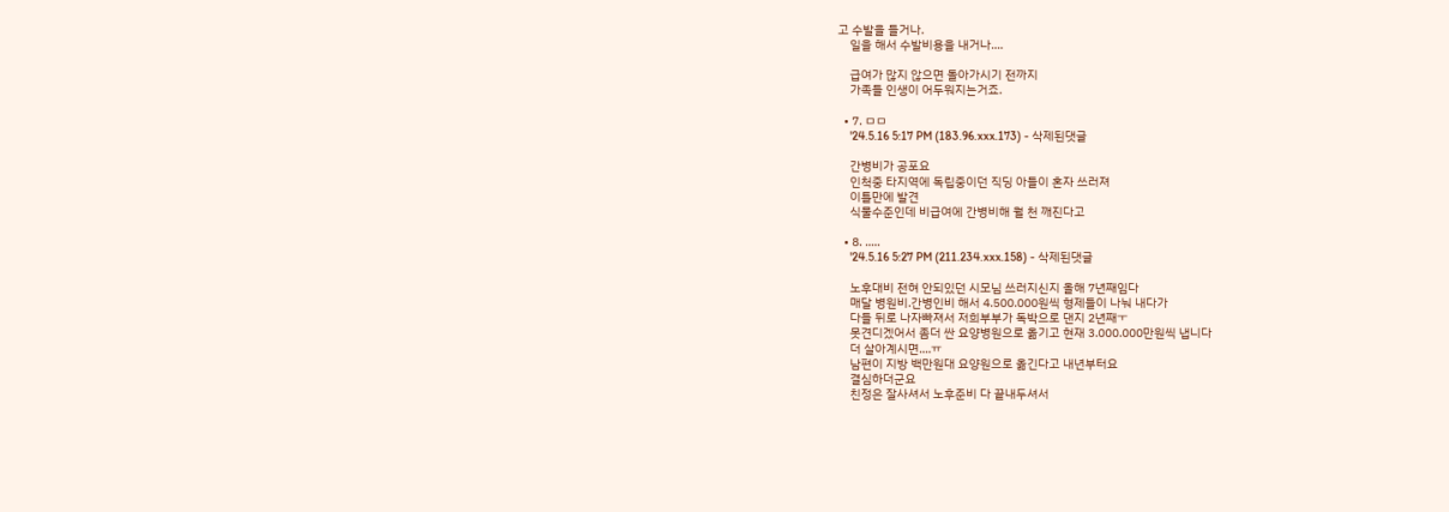고 수발을 들거나.
    일을 해서 수발비용을 내거나....

    급여가 많지 않으면 돌아가시기 전까지
    가족들 인생이 어두워지는거죠.

  • 7. ㅁㅁ
    '24.5.16 5:17 PM (183.96.xxx.173) - 삭제된댓글

    간병비가 공포요
    인척중 타지역에 독립중이던 직딩 아들이 혼자 쓰러져
    이틀만에 발견
    식물수준인데 비급여에 간병비해 월 천 깨진다고

  • 8. .....
    '24.5.16 5:27 PM (211.234.xxx.158) - 삭제된댓글

    노후대비 전혀 안되있던 시모님 쓰러지신지 올해 7년째임다
    매달 병원비.간병인비 해서 4.500.000원씩 형제들이 나눠 내다가
    다들 뒤로 나자빠져서 저희부부가 독박으로 댄지 2년째ㅜ
    못견디겠어서 좀더 싼 요양병원으로 옮기고 현재 3.000.000만원씩 냅니다
    더 살아계시면....ㅠ
    남편이 지방 백만원대 요양원으로 옮긴다고 내년부터요
    결심하더군요
    친정은 잘사셔서 노후준비 다 끝내두셔서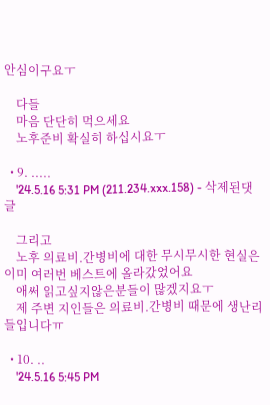안심이구요ㅜ

    다들
    마음 단단히 먹으세요
    노후준비 확실히 하십시요ㅜ

  • 9. .....
    '24.5.16 5:31 PM (211.234.xxx.158) - 삭제된댓글

    그리고
    노후 의료비.간병비에 대한 무시무시한 현실은 이미 여러번 베스트에 올라갔었어요
    애써 읽고싶지않은분들이 많겠지요ㅜ
    제 주변 지인들은 의료비.간병비 때문에 생난리들입니다ㅠ

  • 10. ..
    '24.5.16 5:45 PM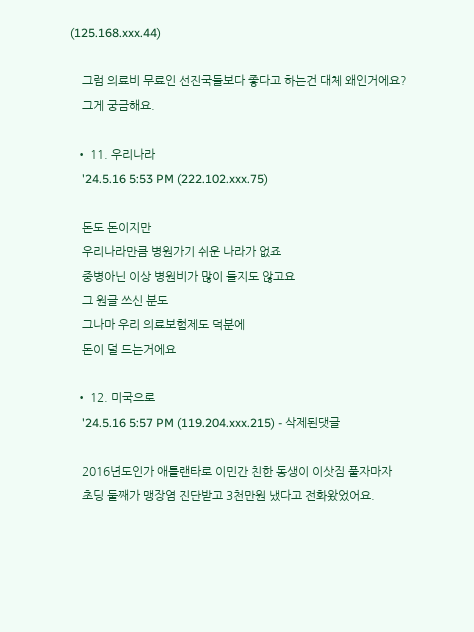(125.168.xxx.44)

    그럼 의료비 무료인 선진국들보다 좋다고 하는건 대체 왜인거에요?
    그게 궁금해요.

  • 11. 우리나라
    '24.5.16 5:53 PM (222.102.xxx.75)

    돈도 돈이지만
    우리나라만큼 병원가기 쉬운 나라가 없죠
    중병아닌 이상 병원비가 많이 들지도 않고요
    그 원글 쓰신 분도
    그나마 우리 의료보험제도 덕분에
    돈이 덜 드는거에요

  • 12. 미국으로
    '24.5.16 5:57 PM (119.204.xxx.215) - 삭제된댓글

    2016년도인가 애틀랜타로 이민간 친한 동생이 이삿짐 풀자마자
    초딩 둘째가 맹장염 진단받고 3천만원 냈다고 전화왔었어요.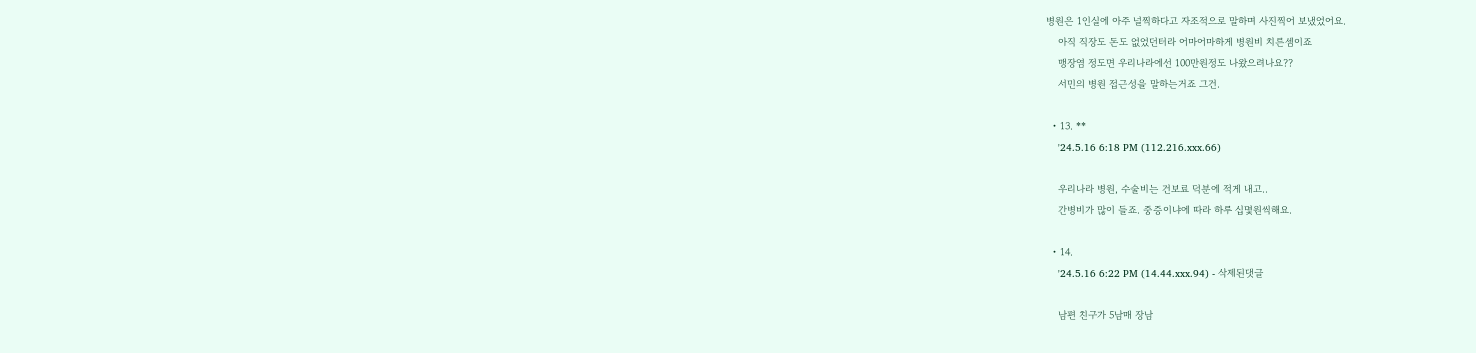병원은 1인실에 아주 널찍하다고 자조적으로 말하며 사진찍어 보냈었어요.
    아직 직장도 돈도 없었던터라 어마어마하게 병원비 치른셈이죠
    맹장염 정도면 우리나라에선 100만원정도 나왔으려나요??
    서민의 병원 접근성을 말하는거죠 그건.

  • 13. **
    '24.5.16 6:18 PM (112.216.xxx.66)

    우리나라 병원, 수술비는 건보료 덕분에 적게 내고..
    간병비가 많이 들죠. 중증이냐에 따라 하루 십몇원씩해요.

  • 14.
    '24.5.16 6:22 PM (14.44.xxx.94) - 삭제된댓글

    남편 친구가 5남매 장남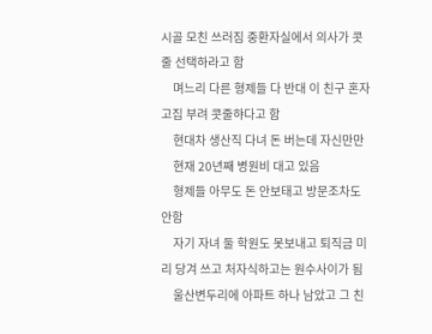시골 모친 쓰러짐 중환자실에서 의사가 콧줄 선택하라고 함
    며느리 다른 형제들 다 반대 이 친구 혼자 고집 부려 콧줄햐다고 함
    현대차 생산직 다녀 돈 버는데 자신만만
    현재 20년째 병원비 대고 있음
    형제들 아무도 돈 안보태고 방문조차도 안함
    자기 자녀 둘 학원도 못보내고 퇴직금 미리 당겨 쓰고 처자식하고는 원수사이가 됨
    울산변두리에 아파트 하나 남았고 그 친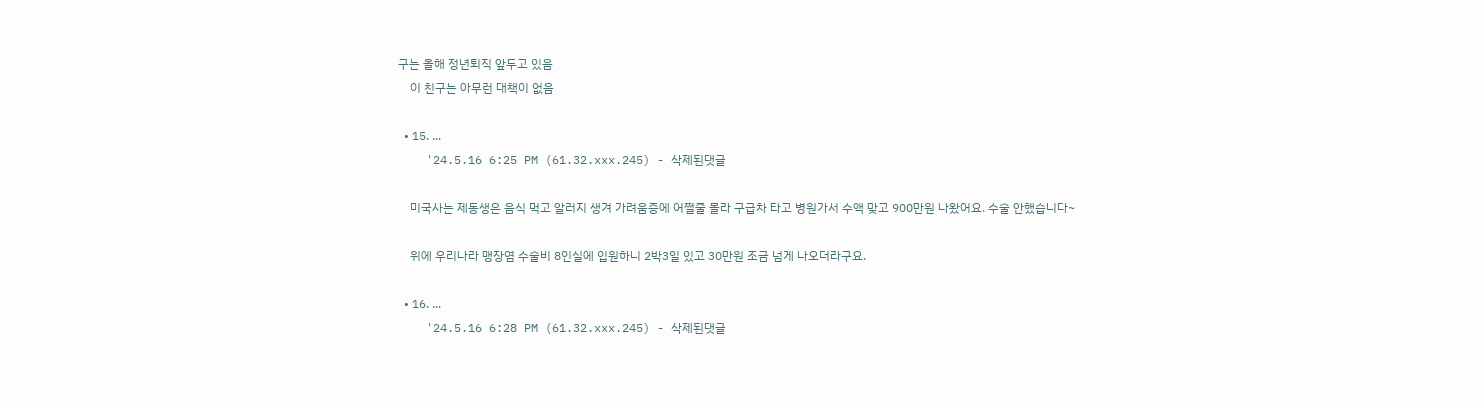구는 올해 정년퇴직 앞두고 있음
    이 친구는 아무런 대책이 없음

  • 15. ...
    '24.5.16 6:25 PM (61.32.xxx.245) - 삭제된댓글

    미국사는 제동생은 음식 먹고 알러지 생겨 가려움증에 어쩔줄 몰라 구급차 타고 병원가서 수액 맞고 900만원 나왔어요. 수술 안했습니다~

    위에 우리나라 맹장염 수술비 8인실에 입원하니 2박3일 있고 30만원 조금 넘게 나오더라구요.

  • 16. ...
    '24.5.16 6:28 PM (61.32.xxx.245) - 삭제된댓글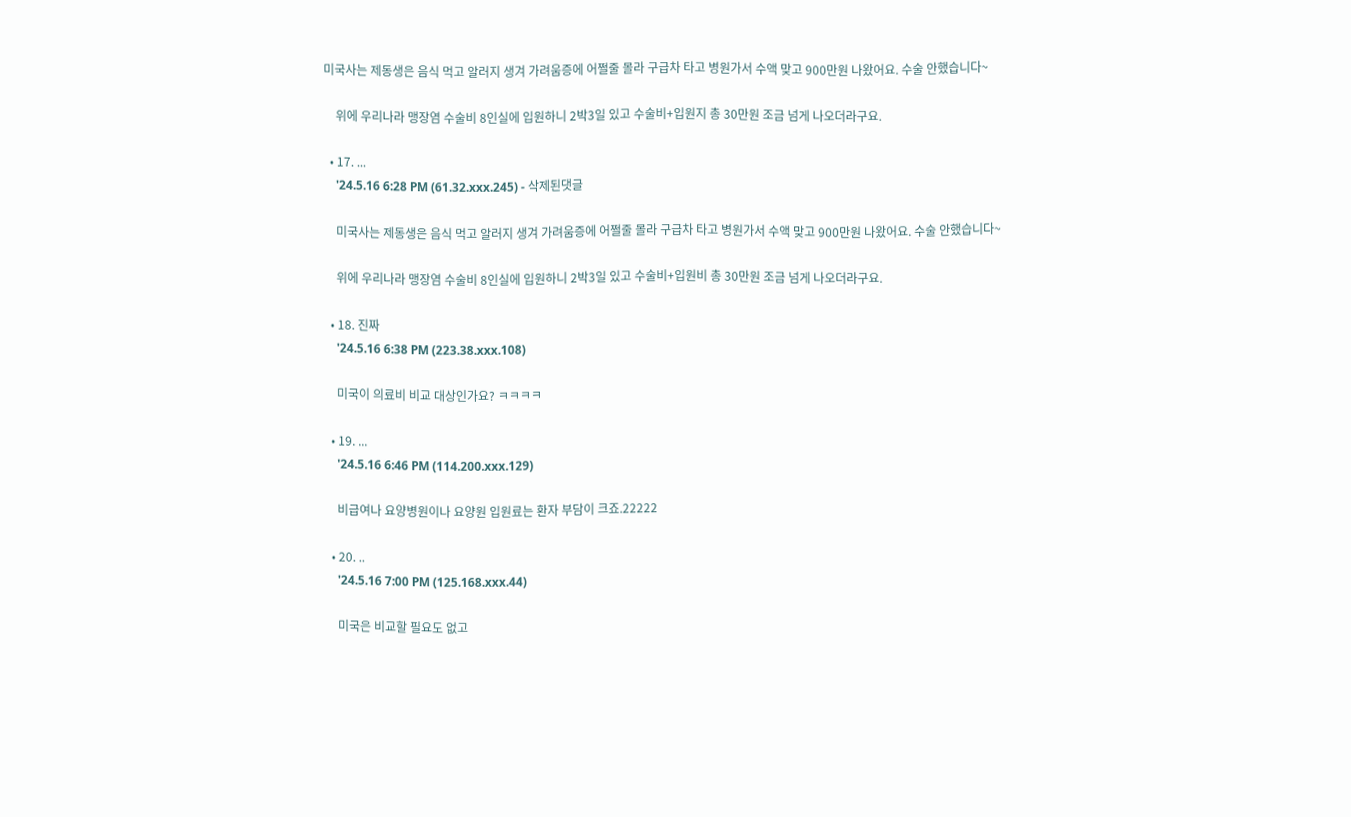미국사는 제동생은 음식 먹고 알러지 생겨 가려움증에 어쩔줄 몰라 구급차 타고 병원가서 수액 맞고 900만원 나왔어요. 수술 안했습니다~

    위에 우리나라 맹장염 수술비 8인실에 입원하니 2박3일 있고 수술비+입원지 총 30만원 조금 넘게 나오더라구요.

  • 17. ...
    '24.5.16 6:28 PM (61.32.xxx.245) - 삭제된댓글

    미국사는 제동생은 음식 먹고 알러지 생겨 가려움증에 어쩔줄 몰라 구급차 타고 병원가서 수액 맞고 900만원 나왔어요. 수술 안했습니다~

    위에 우리나라 맹장염 수술비 8인실에 입원하니 2박3일 있고 수술비+입원비 총 30만원 조금 넘게 나오더라구요.

  • 18. 진짜
    '24.5.16 6:38 PM (223.38.xxx.108)

    미국이 의료비 비교 대상인가요? ㅋㅋㅋㅋ

  • 19. ...
    '24.5.16 6:46 PM (114.200.xxx.129)

    비급여나 요양병원이나 요양원 입원료는 환자 부담이 크죠.22222

  • 20. ..
    '24.5.16 7:00 PM (125.168.xxx.44)

    미국은 비교할 필요도 없고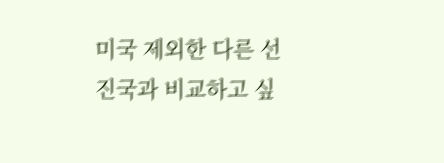미국 제외한 다른 선진국과 비교하고 싶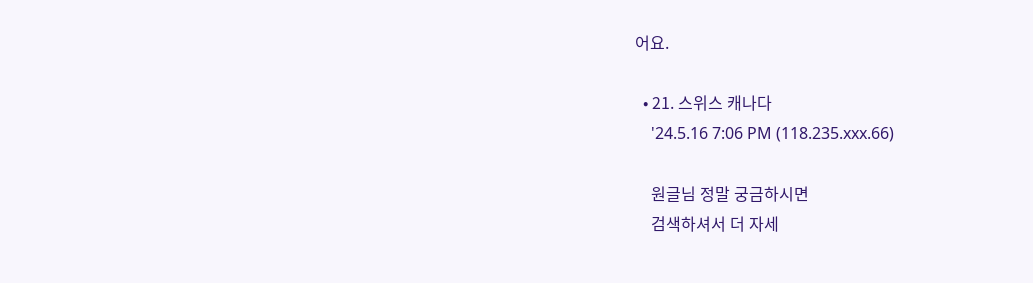어요.

  • 21. 스위스 캐나다
    '24.5.16 7:06 PM (118.235.xxx.66)

    원글님 정말 궁금하시면
    검색하셔서 더 자세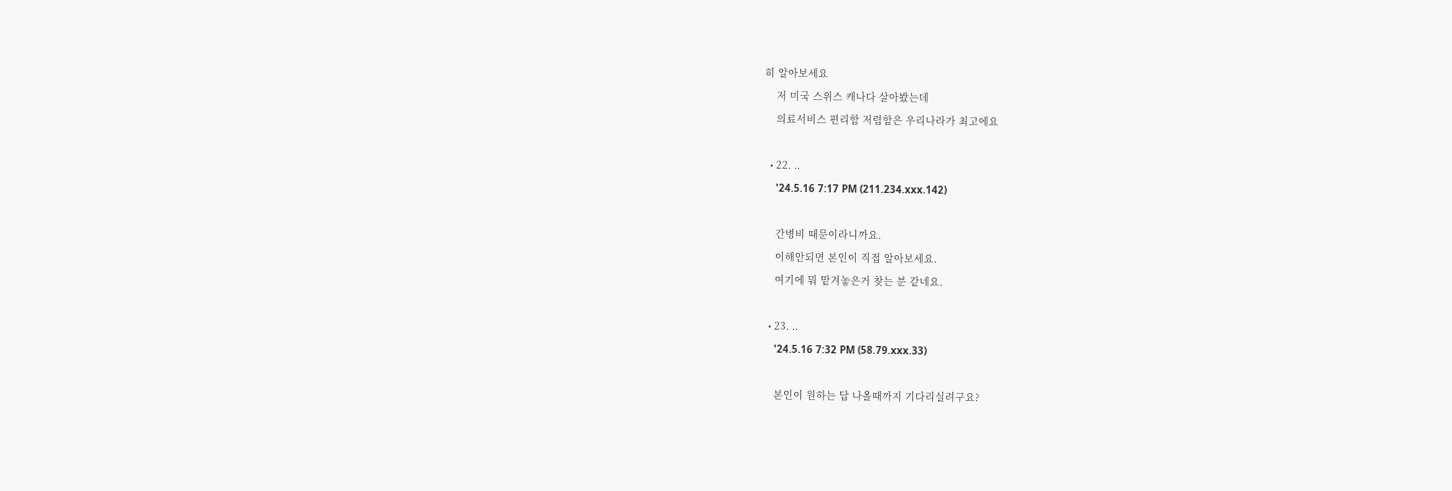히 알아보세요
    저 미국 스위스 캐나다 살아봤는데
    의료서비스 편리함 저렴함은 우리나라가 최고에요

  • 22. ..
    '24.5.16 7:17 PM (211.234.xxx.142)

    간병비 때문이라니까요.
    이해안되면 본인이 직접 알아보세요.
    여기에 뭐 맡겨놓은거 찾는 분 같네요.

  • 23. ..
    '24.5.16 7:32 PM (58.79.xxx.33)

    본인이 원하는 답 나올때까지 기다리실려구요?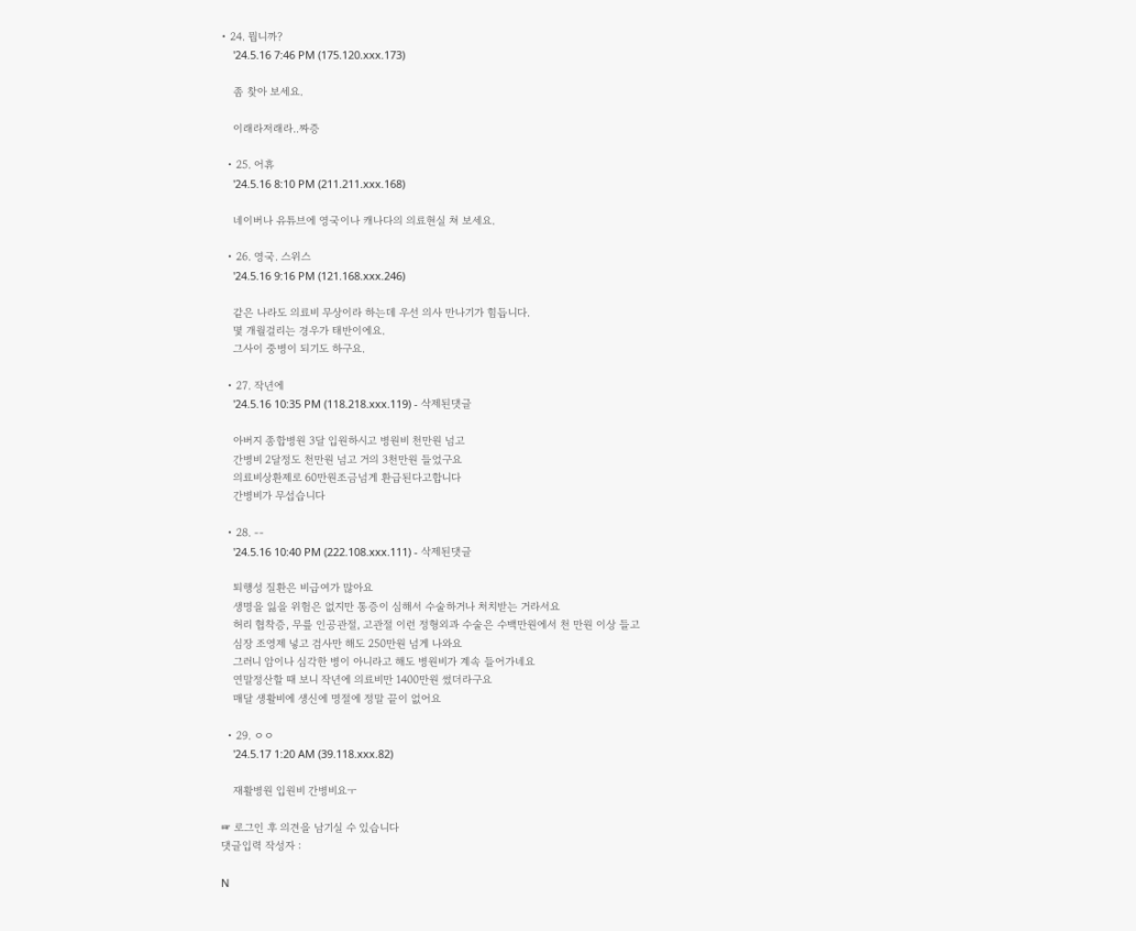• 24. 뭡니까?
    '24.5.16 7:46 PM (175.120.xxx.173)

    좀 찾아 보세요.

    이래라저래라..짜증

  • 25. 어휴
    '24.5.16 8:10 PM (211.211.xxx.168)

    네이버나 유튜브에 영국이나 캐나다의 의료현실 쳐 보세요.

  • 26. 영국. 스위스
    '24.5.16 9:16 PM (121.168.xxx.246)

    같은 나라도 의료비 무상이라 하는데 우선 의사 만나기가 힘듭니다.
    몇 개월걸리는 경우가 태반이에요.
    그사이 중병이 되기도 하구요.

  • 27. 작년에
    '24.5.16 10:35 PM (118.218.xxx.119) - 삭제된댓글

    아버지 종합병원 3달 입원하시고 병원비 천만원 넘고
    간병비 2달정도 천만원 넘고 거의 3천만원 들었구요
    의료비상환제로 60만원조금넘게 환급된다고합니다
    간병비가 무섭습니다

  • 28. --
    '24.5.16 10:40 PM (222.108.xxx.111) - 삭제된댓글

    퇴행성 질환은 비급여가 많아요
    생명을 잃을 위험은 없지만 통증이 심해서 수술하거나 처치받는 거라서요
    허리 협착증, 무릎 인공관절, 고관절 이런 정형외과 수술은 수백만원에서 천 만원 이상 들고
    심장 조영제 넣고 검사만 해도 250만원 넘게 나와요
    그러니 암이나 심각한 병이 아니라고 해도 병원비가 계속 들어가네요
    연말정산할 때 보니 작년에 의료비만 1400만원 썼더라구요
    매달 생활비에 생신에 명절에 정말 끝이 없어요

  • 29. ㅇㅇ
    '24.5.17 1:20 AM (39.118.xxx.82)

    재활병원 입원비 간병비요ㅜ

☞ 로그인 후 의견을 남기실 수 있습니다
댓글입력 작성자 :

N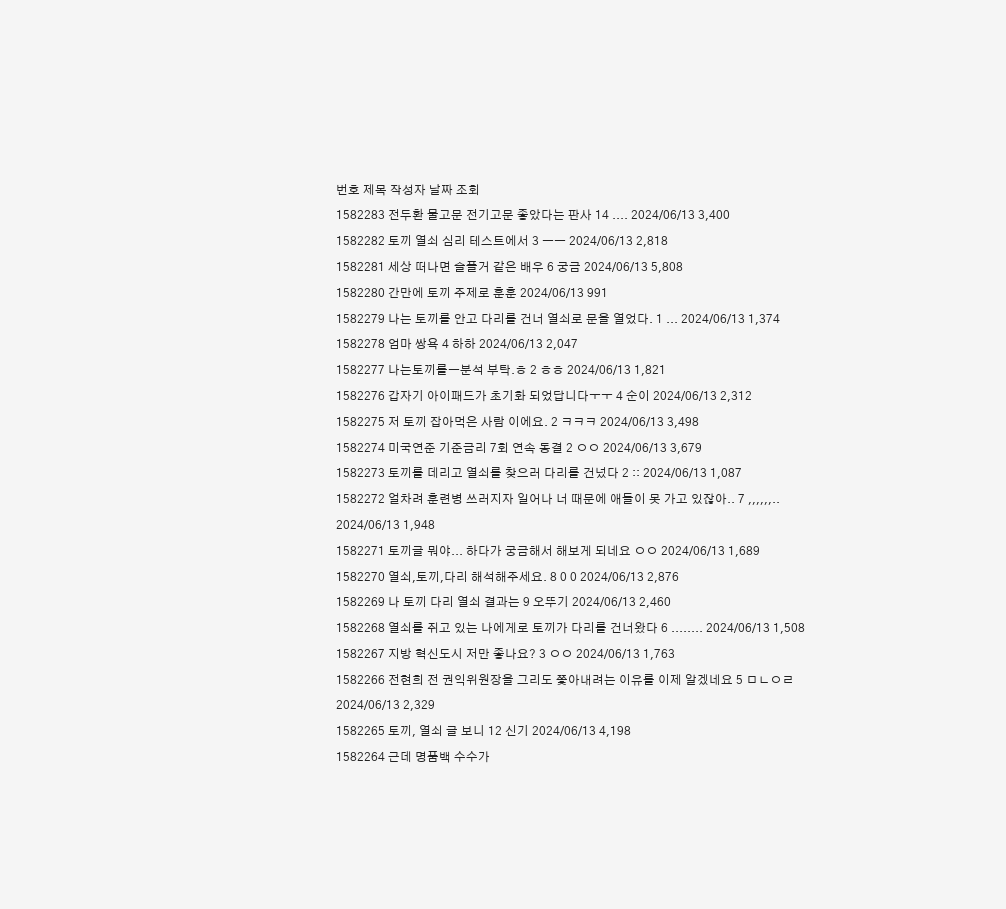번호 제목 작성자 날짜 조회
1582283 전두환 물고문 전기고문 좋았다는 판사 14 .... 2024/06/13 3,400
1582282 토끼 열쇠 심리 테스트에서 3 ㅡㅡ 2024/06/13 2,818
1582281 세상 떠나면 슬플거 같은 배우 6 궁금 2024/06/13 5,808
1582280 간만에 토끼 주제로 훈훈 2024/06/13 991
1582279 나는 토끼를 안고 다리를 건너 열쇠로 문을 열었다. 1 ... 2024/06/13 1,374
1582278 엄마 쌍욕 4 하하 2024/06/13 2,047
1582277 나는토끼를ㅡ분석 부탁.ㅎ 2 ㅎㅎ 2024/06/13 1,821
1582276 갑자기 아이패드가 초기화 되었답니다ㅜㅜ 4 순이 2024/06/13 2,312
1582275 저 토끼 잡아먹은 사람 이에요. 2 ㅋㅋㅋ 2024/06/13 3,498
1582274 미국연준 기준금리 7회 연속 동결 2 ㅇㅇ 2024/06/13 3,679
1582273 토끼를 데리고 열쇠를 찾으러 다리를 건넜다 2 :: 2024/06/13 1,087
1582272 얼차려 훈련병 쓰러지자 일어나 너 때문에 애들이 못 가고 있잖아.. 7 ,,,,,,.. 2024/06/13 1,948
1582271 토끼글 뭐야... 하다가 궁금해서 해보게 되네요 ㅇㅇ 2024/06/13 1,689
1582270 열쇠,토끼,다리 해석해주세요. 8 0 0 2024/06/13 2,876
1582269 나 토끼 다리 열쇠 결과는 9 오뚜기 2024/06/13 2,460
1582268 열쇠를 쥐고 있는 나에게로 토끼가 다리를 건너왔다 6 ........ 2024/06/13 1,508
1582267 지방 혁신도시 저만 좋나요? 3 ㅇㅇ 2024/06/13 1,763
1582266 전현희 전 권익위원장을 그리도 쫓아내려는 이유를 이제 알겠네요 5 ㅁㄴㅇㄹ 2024/06/13 2,329
1582265 토끼, 열쇠 글 보니 12 신기 2024/06/13 4,198
1582264 근데 명품백 수수가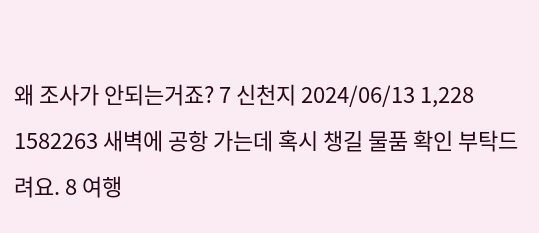왜 조사가 안되는거죠? 7 신천지 2024/06/13 1,228
1582263 새벽에 공항 가는데 혹시 챙길 물품 확인 부탁드려요. 8 여행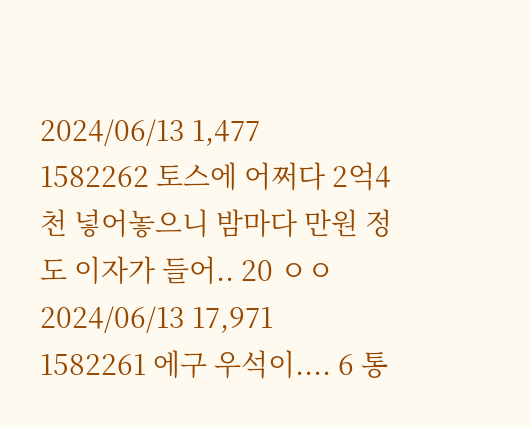2024/06/13 1,477
1582262 토스에 어쩌다 2억4천 넣어놓으니 밤마다 만원 정도 이자가 들어.. 20 ㅇㅇ 2024/06/13 17,971
1582261 에구 우석이.... 6 통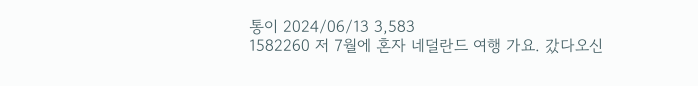통이 2024/06/13 3,583
1582260 저 7월에 혼자 네덜란드 여행 가요. 갔다오신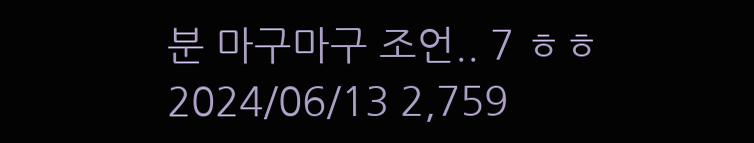분 마구마구 조언.. 7 ㅎㅎ 2024/06/13 2,759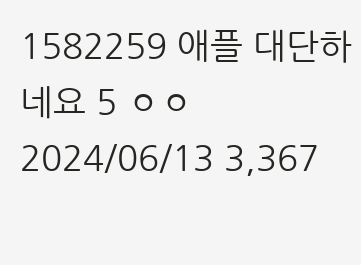1582259 애플 대단하네요 5 ㅇㅇ 2024/06/13 3,367